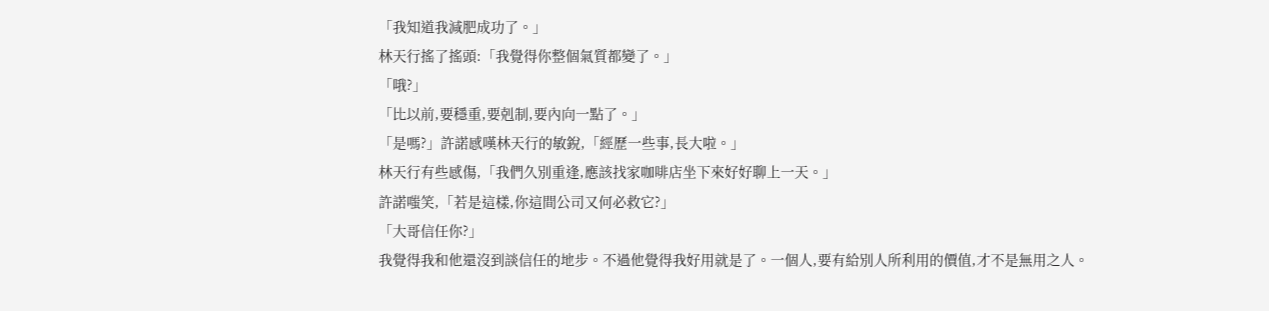「我知道我減肥成功了。」
林天行搖了搖頭:「我覺得你整個氣質都變了。」
「哦?」
「比以前,要穩重,要剋制,要內向一點了。」
「是嗎?」許諾感嘆林天行的敏銳,「經歷一些事,長大啦。」
林天行有些感傷,「我們久別重逢,應該找家咖啡店坐下來好好聊上一天。」
許諾嗤笑,「若是這樣,你這間公司又何必救它?」
「大哥信任你?」
我覺得我和他還沒到談信任的地步。不過他覺得我好用就是了。一個人,要有給別人所利用的價值,才不是無用之人。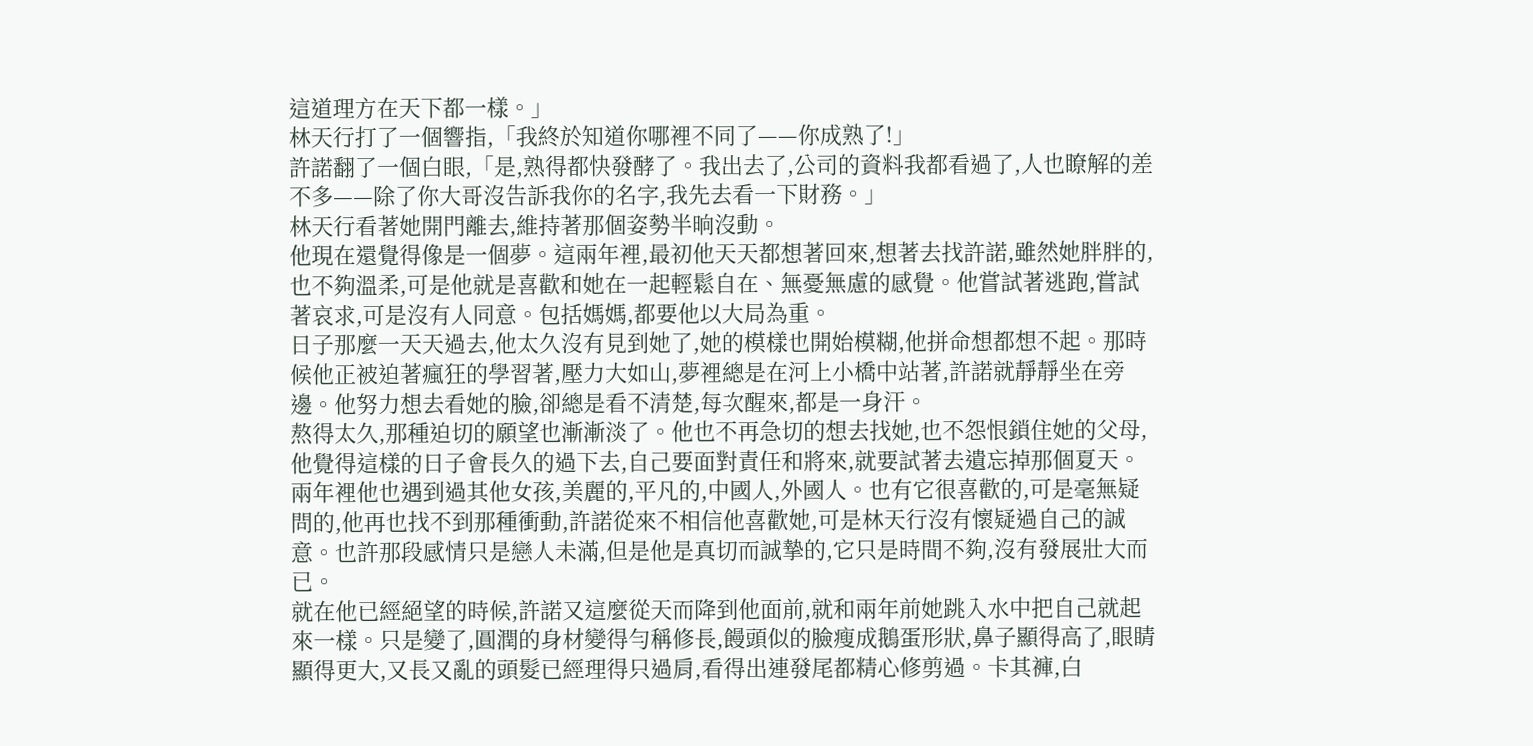這道理方在天下都一樣。」
林天行打了一個響指,「我終於知道你哪裡不同了——你成熟了!」
許諾翻了一個白眼,「是,熟得都快發酵了。我出去了,公司的資料我都看過了,人也瞭解的差不多——除了你大哥沒告訴我你的名字,我先去看一下財務。」
林天行看著她開門離去,維持著那個姿勢半晌沒動。
他現在還覺得像是一個夢。這兩年裡,最初他天天都想著回來,想著去找許諾,雖然她胖胖的,也不夠溫柔,可是他就是喜歡和她在一起輕鬆自在、無憂無慮的感覺。他嘗試著逃跑,嘗試著哀求,可是沒有人同意。包括媽媽,都要他以大局為重。
日子那麼一天天過去,他太久沒有見到她了,她的模樣也開始模糊,他拼命想都想不起。那時候他正被迫著瘋狂的學習著,壓力大如山,夢裡總是在河上小橋中站著,許諾就靜靜坐在旁邊。他努力想去看她的臉,卻總是看不清楚,每次醒來,都是一身汗。
熬得太久,那種迫切的願望也漸漸淡了。他也不再急切的想去找她,也不怨恨鎖住她的父母,他覺得這樣的日子會長久的過下去,自己要面對責任和將來,就要試著去遺忘掉那個夏天。
兩年裡他也遇到過其他女孩,美麗的,平凡的,中國人,外國人。也有它很喜歡的,可是毫無疑問的,他再也找不到那種衝動,許諾從來不相信他喜歡她,可是林天行沒有懷疑過自己的誠意。也許那段感情只是戀人未滿,但是他是真切而誠摯的,它只是時間不夠,沒有發展壯大而已。
就在他已經絕望的時候,許諾又這麼從天而降到他面前,就和兩年前她跳入水中把自己就起來一樣。只是變了,圓潤的身材變得勻稱修長,饅頭似的臉瘦成鵝蛋形狀,鼻子顯得高了,眼睛顯得更大,又長又亂的頭髮已經理得只過肩,看得出連發尾都精心修剪過。卡其褲,白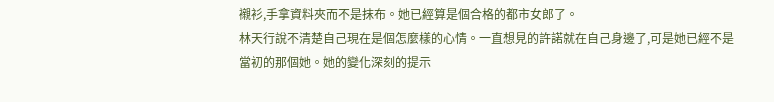襯衫,手拿資料夾而不是抹布。她已經算是個合格的都市女郎了。
林天行說不清楚自己現在是個怎麼樣的心情。一直想見的許諾就在自己身邊了,可是她已經不是當初的那個她。她的變化深刻的提示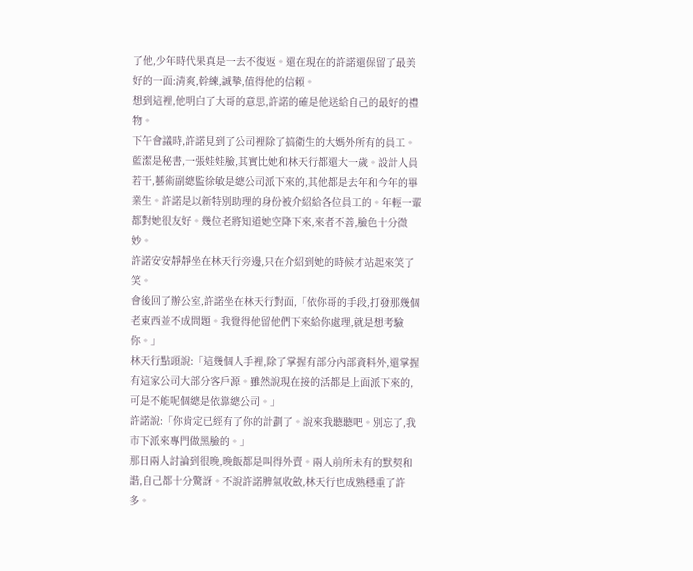了他,少年時代果真是一去不復返。還在現在的許諾還保留了最美好的一面:清爽,幹練,誠摯,值得他的信賴。
想到這裡,他明白了大哥的意思,許諾的確是他送給自己的最好的禮物。
下午會議時,許諾見到了公司裡除了搞衛生的大媽外所有的員工。藍潔是秘書,一張娃娃臉,其實比她和林天行都還大一歲。設計人員若干,藝術副總監徐敏是總公司派下來的,其他都是去年和今年的畢業生。許諾是以新特別助理的身份被介紹給各位員工的。年輕一輩都對她很友好。幾位老將知道她空降下來,來者不善,臉色十分微妙。
許諾安安靜靜坐在林天行旁邊,只在介紹到她的時候才站起來笑了笑。
會後回了辦公室,許諾坐在林天行對面,「依你哥的手段,打發那幾個老東西並不成問題。我覺得他留他們下來給你處理,就是想考驗你。」
林天行點頭說:「這幾個人手裡,除了掌握有部分內部資料外,還掌握有這家公司大部分客戶源。雖然說現在接的活都是上面派下來的,可是不能呢個總是依靠總公司。」
許諾說:「你肯定已經有了你的計劃了。說來我聽聽吧。別忘了,我市下派來專門做黑臉的。」
那日兩人討論到很晚,晚飯都是叫得外賣。兩人前所未有的默契和諧,自己都十分驚訝。不說許諾脾氣收斂,林天行也成熟穩重了許多。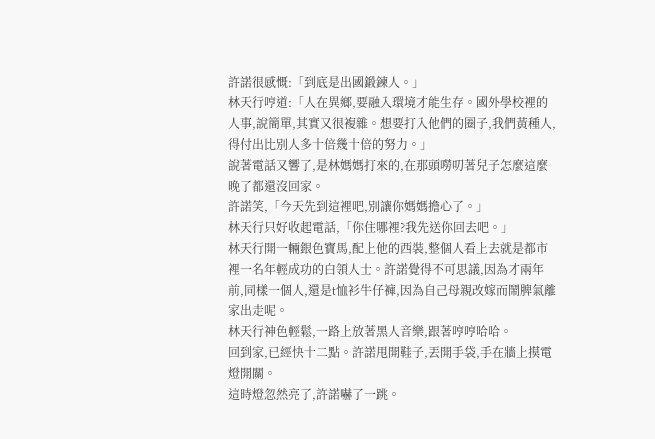許諾很感慨:「到底是出國鍛鍊人。」
林天行哼道:「人在異鄉,要融入環境才能生存。國外學校裡的人事,說簡單,其實又很複雜。想要打入他們的圈子,我們黃種人,得付出比別人多十倍幾十倍的努力。」
說著電話又響了,是林媽媽打來的,在那頭嘮叨著兒子怎麼這麼晚了都還沒回家。
許諾笑,「今天先到這裡吧,別讓你媽媽擔心了。」
林天行只好收起電話,「你住哪裡?我先送你回去吧。」
林天行開一輛銀色寶馬,配上他的西裝,整個人看上去就是都市裡一名年輕成功的白領人士。許諾覺得不可思議,因為才兩年前,同樣一個人,還是t恤衫牛仔褲,因為自己母親改嫁而鬧脾氣離家出走呢。
林天行神色輕鬆,一路上放著黑人音樂,跟著哼哼哈哈。
回到家,已經快十二點。許諾甩開鞋子,丟開手袋,手在牆上摸電燈開關。
這時燈忽然亮了,許諾嚇了一跳。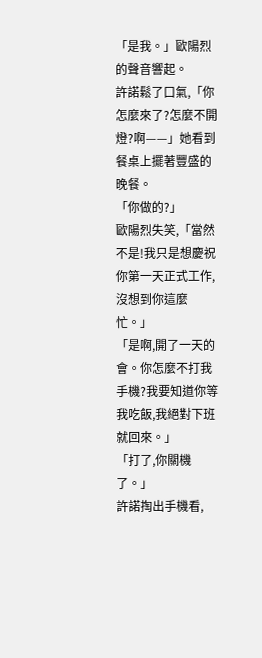「是我。」歐陽烈的聲音響起。
許諾鬆了口氣,「你怎麼來了?怎麼不開燈?啊——」她看到餐桌上擺著豐盛的晚餐。
「你做的?」
歐陽烈失笑,「當然不是!我只是想慶祝你第一天正式工作,沒想到你這麼忙。」
「是啊,開了一天的會。你怎麼不打我手機?我要知道你等我吃飯,我絕對下班就回來。」
「打了,你關機了。」
許諾掏出手機看,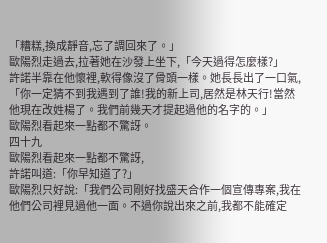「糟糕,換成靜音,忘了調回來了。」
歐陽烈走過去,拉著她在沙發上坐下,「今天過得怎麼樣?」
許諾半靠在他懷裡,軟得像沒了骨頭一樣。她長長出了一口氣,「你一定猜不到我遇到了誰!我的新上司,居然是林天行!當然他現在改姓楊了。我們前幾天才提起過他的名字的。」
歐陽烈看起來一點都不驚訝。
四十九
歐陽烈看起來一點都不驚訝,
許諾叫道:「你早知道了?」
歐陽烈只好說:「我們公司剛好找盛天合作一個宣傳專案,我在他們公司裡見過他一面。不過你說出來之前,我都不能確定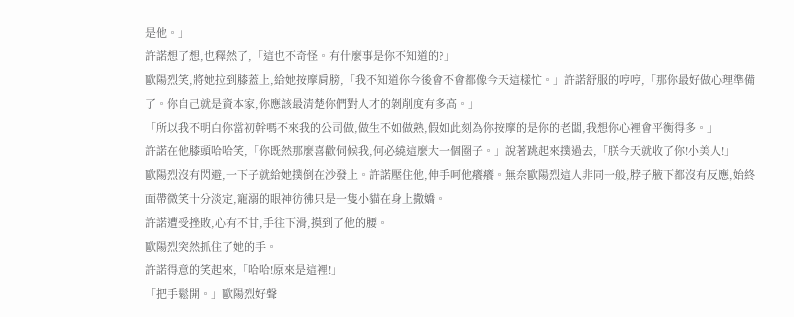是他。」
許諾想了想,也釋然了,「這也不奇怪。有什麼事是你不知道的?」
歐陽烈笑,將她拉到膝蓋上,給她按摩肩膀,「我不知道你今後會不會都像今天這樣忙。」許諾舒服的哼哼,「那你最好做心理準備了。你自己就是資本家,你應該最清楚你們對人才的剝削度有多高。」
「所以我不明白你當初幹嗎不來我的公司做,做生不如做熟,假如此刻為你按摩的是你的老闆,我想你心裡會平衡得多。」
許諾在他膝頭哈哈笑,「你既然那麼喜歡伺候我,何必繞這麼大一個圈子。」說著跳起來撲過去,「朕今天就收了你!小美人!」
歐陽烈沒有閃避,一下子就給她撲倒在沙發上。許諾壓住他,伸手呵他癢癢。無奈歐陽烈這人非同一般,脖子腋下都沒有反應,始終面帶微笑十分淡定,寵溺的眼神彷彿只是一隻小貓在身上撒嬌。
許諾遭受挫敗,心有不甘,手往下滑,摸到了他的腰。
歐陽烈突然抓住了她的手。
許諾得意的笑起來,「哈哈!原來是這裡!」
「把手鬆開。」歐陽烈好聲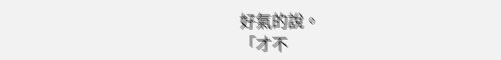好氣的說。
「才不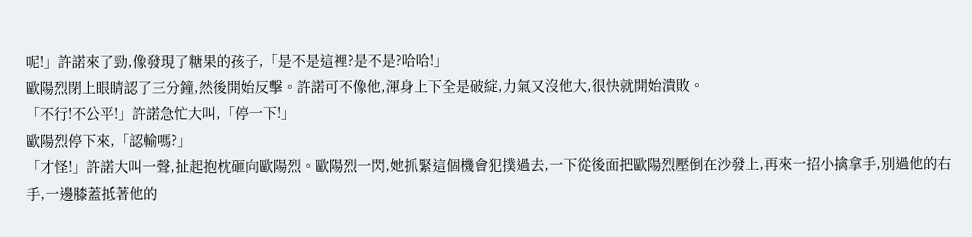呢!」許諾來了勁,像發現了糖果的孩子,「是不是這裡?是不是?哈哈!」
歐陽烈閉上眼睛認了三分鐘,然後開始反擊。許諾可不像他,渾身上下全是破綻,力氣又沒他大,很快就開始潰敗。
「不行!不公平!」許諾急忙大叫,「停一下!」
歐陽烈停下來,「認輸嗎?」
「才怪!」許諾大叫一聲,扯起抱枕砸向歐陽烈。歐陽烈一閃,她抓緊這個機會犯撲過去,一下從後面把歐陽烈壓倒在沙發上,再來一招小擒拿手,別過他的右手,一邊膝蓋抵著他的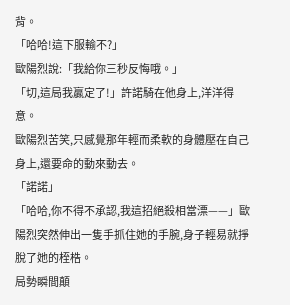背。
「哈哈!這下服輸不?」
歐陽烈說:「我給你三秒反悔哦。」
「切,這局我贏定了!」許諾騎在他身上,洋洋得意。
歐陽烈苦笑,只感覺那年輕而柔軟的身體壓在自己身上,還要命的動來動去。
「諾諾」
「哈哈,你不得不承認,我這招絕殺相當漂——」歐陽烈突然伸出一隻手抓住她的手腕,身子輕易就掙脫了她的桎梏。
局勢瞬間顛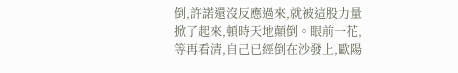倒,許諾還沒反應過來,就被這股力量掀了起來,頓時天地顛倒。眼前一花,等再看清,自己已經倒在沙發上,歐陽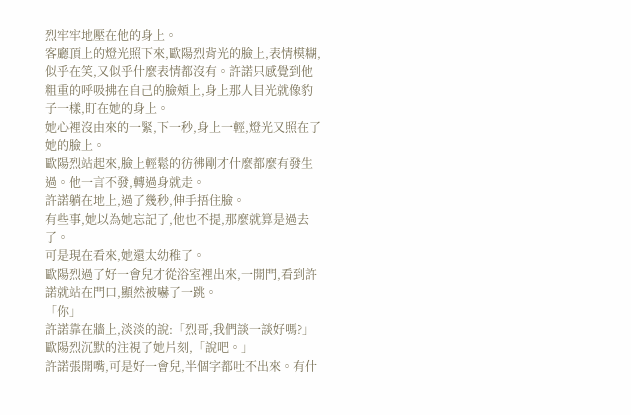烈牢牢地壓在他的身上。
客廳頂上的燈光照下來,歐陽烈背光的臉上,表情模糊,似乎在笑,又似乎什麼表情都沒有。許諾只感覺到他粗重的呼吸拂在自己的臉頰上,身上那人目光就像豹子一樣,盯在她的身上。
她心裡沒由來的一緊,下一秒,身上一輕,燈光又照在了她的臉上。
歐陽烈站起來,臉上輕鬆的彷彿剛才什麼都麼有發生過。他一言不發,轉過身就走。
許諾躺在地上,過了幾秒,伸手捂住臉。
有些事,她以為她忘記了,他也不提,那麼就算是過去了。
可是現在看來,她還太幼稚了。
歐陽烈過了好一會兒才從浴室裡出來,一開門,看到許諾就站在門口,顯然被嚇了一跳。
「你」
許諾靠在牆上,淡淡的說:「烈哥,我們談一談好嗎?」
歐陽烈沉默的注視了她片刻,「說吧。」
許諾張開嘴,可是好一會兒,半個字都吐不出來。有什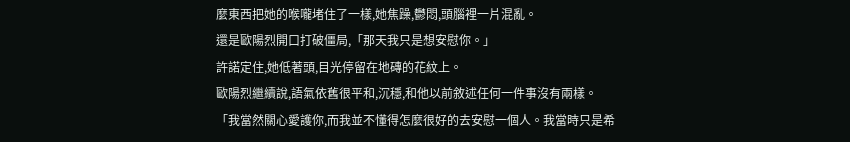麼東西把她的喉嚨堵住了一樣,她焦躁,鬱悶,頭腦裡一片混亂。
還是歐陽烈開口打破僵局,「那天我只是想安慰你。」
許諾定住,她低著頭,目光停留在地磚的花紋上。
歐陽烈繼續說,語氣依舊很平和,沉穩,和他以前敘述任何一件事沒有兩樣。
「我當然關心愛護你,而我並不懂得怎麼很好的去安慰一個人。我當時只是希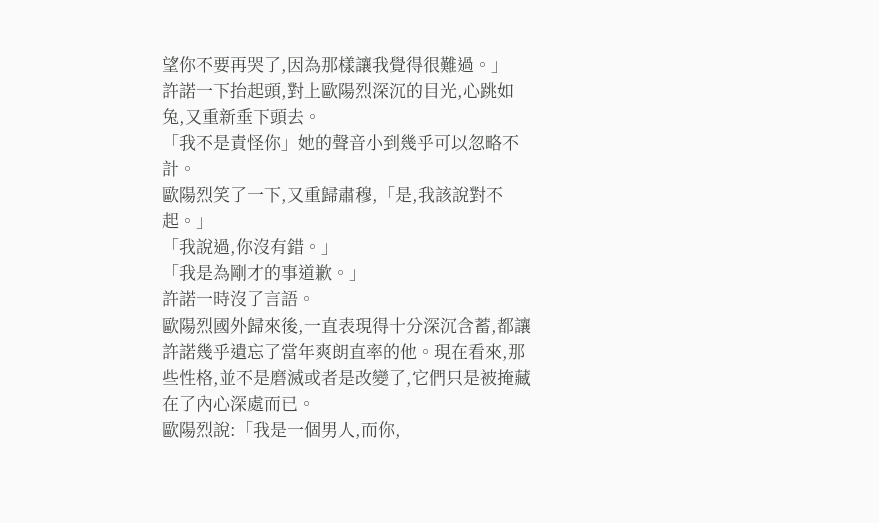望你不要再哭了,因為那樣讓我覺得很難過。」
許諾一下抬起頭,對上歐陽烈深沉的目光,心跳如兔,又重新垂下頭去。
「我不是責怪你」她的聲音小到幾乎可以忽略不計。
歐陽烈笑了一下,又重歸肅穆,「是,我該說對不起。」
「我說過,你沒有錯。」
「我是為剛才的事道歉。」
許諾一時沒了言語。
歐陽烈國外歸來後,一直表現得十分深沉含蓄,都讓許諾幾乎遺忘了當年爽朗直率的他。現在看來,那些性格,並不是磨滅或者是改變了,它們只是被掩藏在了內心深處而已。
歐陽烈說:「我是一個男人,而你,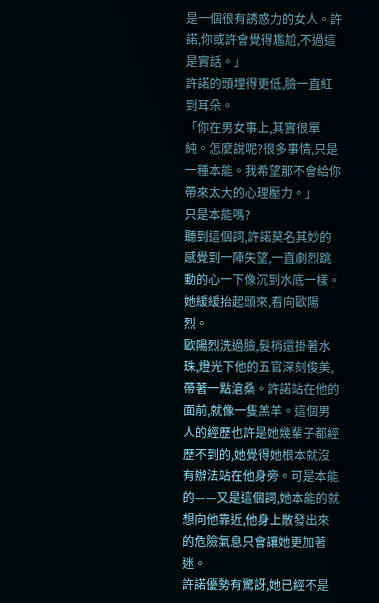是一個很有誘惑力的女人。許諾,你或許會覺得尷尬,不過這是實話。」
許諾的頭埋得更低,臉一直紅到耳朵。
「你在男女事上,其實很單純。怎麼說呢?很多事情,只是一種本能。我希望那不會給你帶來太大的心理壓力。」
只是本能嗎?
聽到這個詞,許諾莫名其妙的感覺到一陣失望,一直劇烈跳動的心一下像沉到水底一樣。
她緩緩抬起頭來,看向歐陽烈。
歐陽烈洗過臉,髮梢還掛著水珠,燈光下他的五官深刻俊美,帶著一點滄桑。許諾站在他的面前,就像一隻羔羊。這個男人的經歷也許是她幾輩子都經歷不到的,她覺得她根本就沒有辦法站在他身旁。可是本能的——又是這個詞,她本能的就想向他靠近,他身上散發出來的危險氣息只會讓她更加著迷。
許諾優勢有驚訝,她已經不是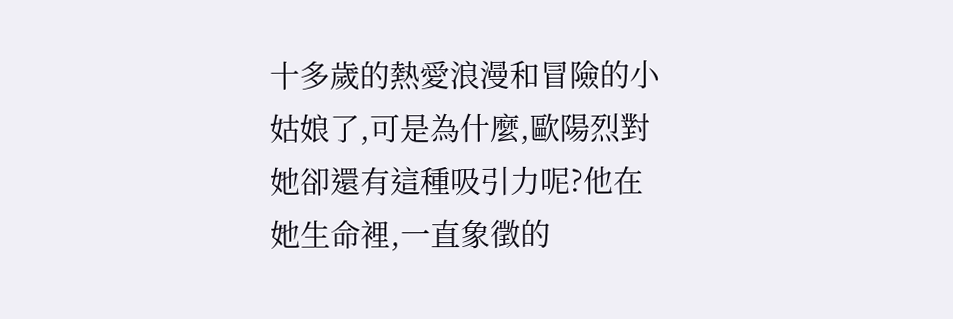十多歲的熱愛浪漫和冒險的小姑娘了,可是為什麼,歐陽烈對她卻還有這種吸引力呢?他在她生命裡,一直象徵的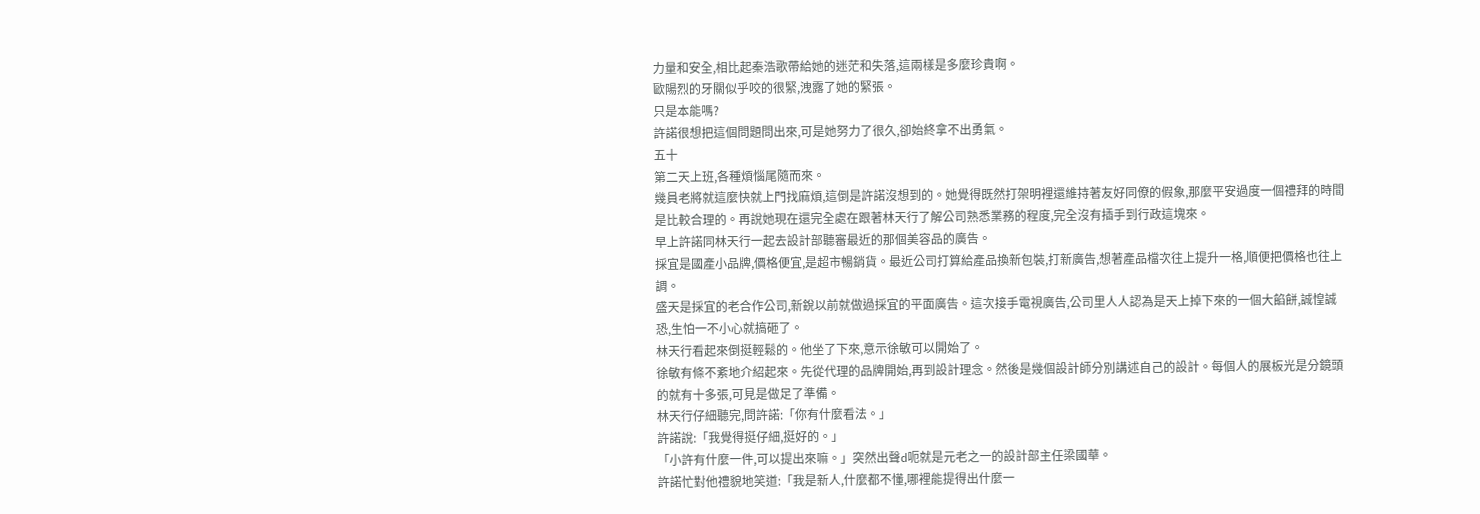力量和安全,相比起秦浩歌帶給她的迷茫和失落,這兩樣是多麼珍貴啊。
歐陽烈的牙關似乎咬的很緊,洩露了她的緊張。
只是本能嗎?
許諾很想把這個問題問出來,可是她努力了很久,卻始終拿不出勇氣。
五十
第二天上班,各種煩惱尾隨而來。
幾員老將就這麼快就上門找麻煩,這倒是許諾沒想到的。她覺得既然打架明裡還維持著友好同僚的假象,那麼平安過度一個禮拜的時間是比較合理的。再說她現在還完全處在跟著林天行了解公司熟悉業務的程度,完全沒有插手到行政這塊來。
早上許諾同林天行一起去設計部聽審最近的那個美容品的廣告。
採宜是國產小品牌,價格便宜,是超市暢銷貨。最近公司打算給產品換新包裝,打新廣告,想著產品檔次往上提升一格,順便把價格也往上調。
盛天是採宜的老合作公司,新銳以前就做過採宜的平面廣告。這次接手電視廣告,公司里人人認為是天上掉下來的一個大餡餅,誠惶誠恐,生怕一不小心就搞砸了。
林天行看起來倒挺輕鬆的。他坐了下來,意示徐敏可以開始了。
徐敏有條不紊地介紹起來。先從代理的品牌開始,再到設計理念。然後是幾個設計師分別講述自己的設計。每個人的展板光是分鏡頭的就有十多張,可見是做足了準備。
林天行仔細聽完,問許諾:「你有什麼看法。」
許諾說:「我覺得挺仔細,挺好的。」
「小許有什麼一件,可以提出來嘛。」突然出聲d呃就是元老之一的設計部主任梁國華。
許諾忙對他禮貌地笑道:「我是新人,什麼都不懂,哪裡能提得出什麼一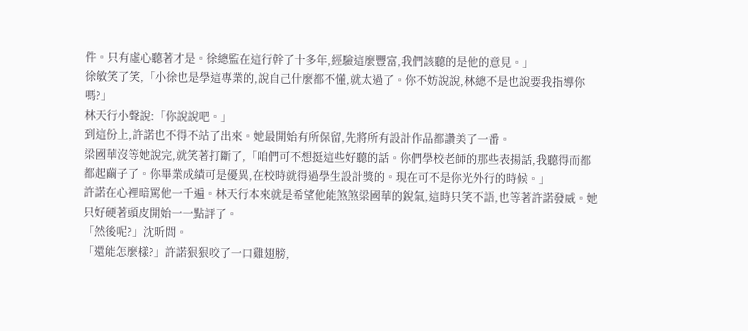件。只有虛心聽著才是。徐總監在這行幹了十多年,經驗這麼豐富,我們該聽的是他的意見。」
徐敏笑了笑,「小徐也是學這專業的,說自己什麼都不懂,就太過了。你不妨說說,林總不是也說要我指導你嗎?」
林天行小聲說:「你說說吧。」
到這份上,許諾也不得不站了出來。她最開始有所保留,先將所有設計作品都讚美了一番。
梁國華沒等她說完,就笑著打斷了,「咱們可不想挺這些好聽的話。你們學校老師的那些表揚話,我聽得而都都起繭子了。你畢業成績可是優異,在校時就得過學生設計獎的。現在可不是你光外行的時候。」
許諾在心裡暗罵他一千遍。林天行本來就是希望他能煞煞梁國華的銳氣,這時只笑不語,也等著許諾發威。她只好硬著頭皮開始一一點評了。
「然後呢?」沈昕問。
「還能怎麼樣?」許諾狠狠咬了一口雞翅膀,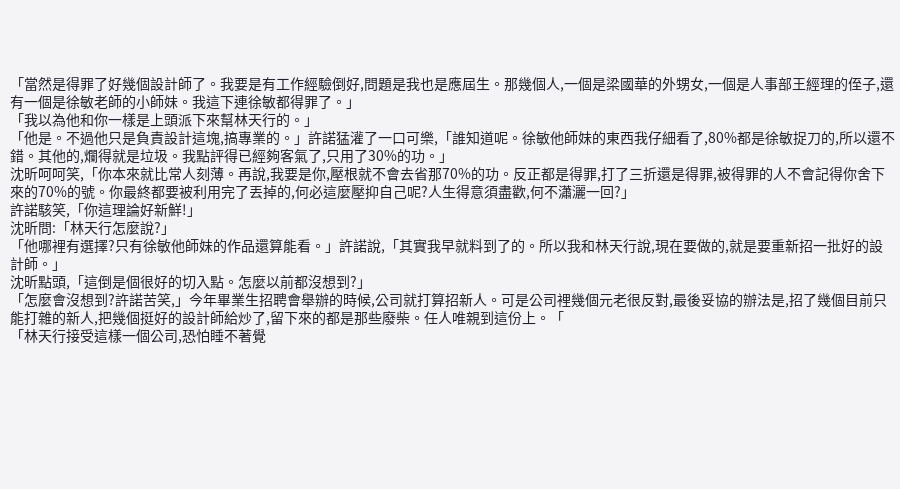「當然是得罪了好幾個設計師了。我要是有工作經驗倒好,問題是我也是應屆生。那幾個人,一個是梁國華的外甥女,一個是人事部王經理的侄子,還有一個是徐敏老師的小師妹。我這下連徐敏都得罪了。」
「我以為他和你一樣是上頭派下來幫林天行的。」
「他是。不過他只是負責設計這塊,搞專業的。」許諾猛灌了一口可樂,「誰知道呢。徐敏他師妹的東西我仔細看了,80%都是徐敏捉刀的,所以還不錯。其他的,爛得就是垃圾。我點評得已經夠客氣了,只用了30%的功。」
沈昕呵呵笑,「你本來就比常人刻薄。再說,我要是你,壓根就不會去省那70%的功。反正都是得罪,打了三折還是得罪,被得罪的人不會記得你舍下來的70%的號。你最終都要被利用完了丟掉的,何必這麼壓抑自己呢?人生得意須盡歡,何不瀟灑一回?」
許諾駭笑,「你這理論好新鮮!」
沈昕問:「林天行怎麼說?」
「他哪裡有選擇?只有徐敏他師妹的作品還算能看。」許諾說,「其實我早就料到了的。所以我和林天行說,現在要做的,就是要重新招一批好的設計師。」
沈昕點頭,「這倒是個很好的切入點。怎麼以前都沒想到?」
「怎麼會沒想到?許諾苦笑,」今年畢業生招聘會舉辦的時候,公司就打算招新人。可是公司裡幾個元老很反對,最後妥協的辦法是,招了幾個目前只能打雜的新人,把幾個挺好的設計師給炒了,留下來的都是那些廢柴。任人唯親到這份上。「
「林天行接受這樣一個公司,恐怕睡不著覺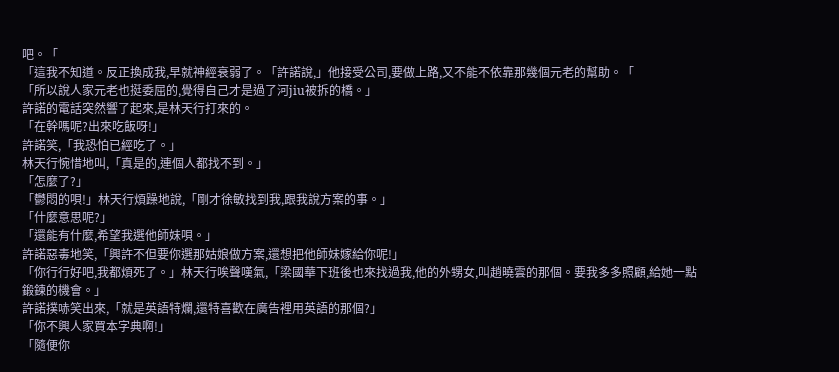吧。「
「這我不知道。反正換成我,早就神經衰弱了。「許諾說,」他接受公司,要做上路,又不能不依靠那幾個元老的幫助。「
「所以說人家元老也挺委屈的,覺得自己才是過了河jiu被拆的橋。」
許諾的電話突然響了起來,是林天行打來的。
「在幹嗎呢?出來吃飯呀!」
許諾笑,「我恐怕已經吃了。」
林天行惋惜地叫,「真是的,連個人都找不到。」
「怎麼了?」
「鬱悶的唄!」林天行煩躁地說,「剛才徐敏找到我,跟我說方案的事。」
「什麼意思呢?」
「還能有什麼,希望我選他師妹唄。」
許諾惡毒地笑,「興許不但要你選那姑娘做方案,還想把他師妹嫁給你呢!」
「你行行好吧,我都煩死了。」林天行唉聲嘆氣,「梁國華下班後也來找過我,他的外甥女,叫趙曉雲的那個。要我多多照顧,給她一點鍛鍊的機會。」
許諾撲哧笑出來,「就是英語特爛,還特喜歡在廣告裡用英語的那個?」
「你不興人家買本字典啊!」
「隨便你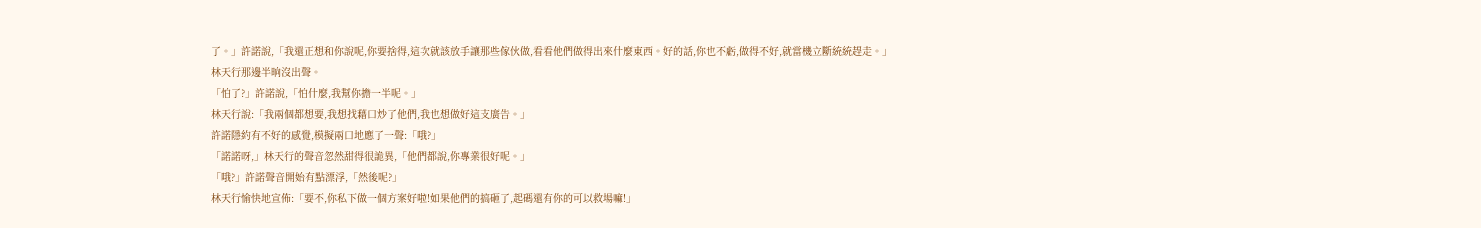了。」許諾說,「我還正想和你說呢,你要捨得,這次就該放手讓那些傢伙做,看看他們做得出來什麼東西。好的話,你也不虧,做得不好,就當機立斷統統趕走。」
林天行那邊半晌沒出聲。
「怕了?」許諾說,「怕什麼,我幫你擔一半呢。」
林天行說:「我兩個都想要,我想找藉口炒了他們,我也想做好這支廣告。」
許諾隱約有不好的感覺,模擬兩口地應了一聲:「哦?」
「諾諾呀,」林天行的聲音忽然甜得很詭異,「他們都說,你專業很好呢。」
「哦?」許諾聲音開始有點漂浮,「然後呢?」
林天行愉快地宣佈:「要不,你私下做一個方案好啦!如果他們的搞砸了,起碼還有你的可以救場嘛!」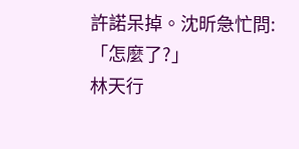許諾呆掉。沈昕急忙問:「怎麼了?」
林天行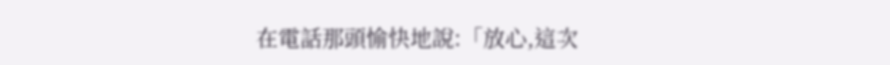在電話那頭愉快地說:「放心,這次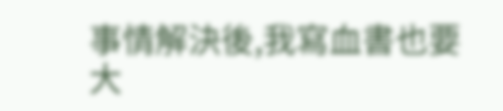事情解決後,我寫血書也要大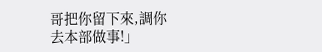哥把你留下來,調你去本部做事!」